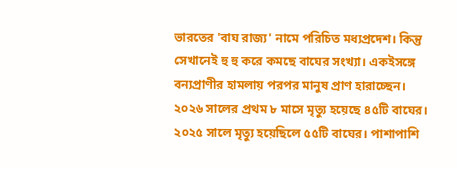ভারতের 'বাঘ রাজ্য' নামে পরিচিত মধ্যপ্রদেশ। কিন্তু সেখানেই হু হু করে কমছে বাঘের সংখ্যা। একইসঙ্গে বন্যপ্রাণীর হামলায় পরপর মানুষ প্রাণ হারাচ্ছেন। ২০২৬ সালের প্রথম ৮ মাসে মৃত্যু হয়েছে ৪৫টি বাঘের। ২০২৫ সালে মৃত্যু হয়েছিলে ৫৫টি বাঘের। পাশাপাশি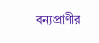বন্যপ্রাণীর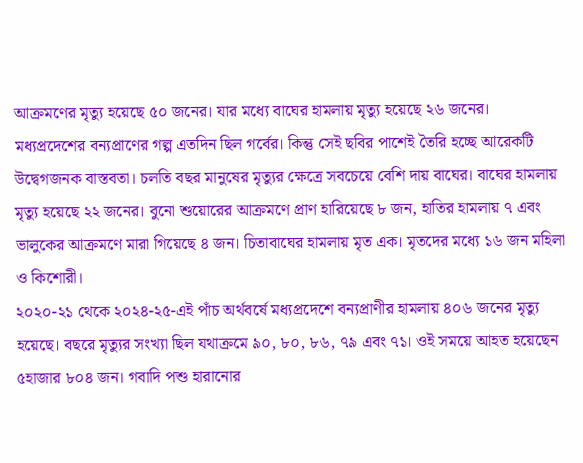আক্রমণের মৃত্যু হয়েছে ৫০ জনের। যার মধ্যে বাঘের হামলায় মৃত্যু হয়েছে ২৬ জনের।
মধ্যপ্রদেশের বন্যপ্রাণের গল্প এতদিন ছিল গর্বের। কিন্তু সেই ছবির পাশেই তৈরি হচ্ছে আরেকটি উদ্বেগজনক বাস্তবতা। চলতি বছর মানুষের মৃত্যুর ক্ষেত্রে সবচেয়ে বেশি দায় বাঘের। বাঘের হামলায় মৃত্যু হয়েছে ২২ জনের। বুনো শুয়োরের আক্রমণে প্রাণ হারিয়েছে ৮ জন, হাতির হামলায় ৭ এবং ভালুকের আক্রমণে মারা গিয়েছে ৪ জন। চিতাবাঘের হামলায় মৃত এক। মৃতদের মধ্যে ১৬ জন মহিলা ও কিশোরী।
২০২০-২১ থেকে ২০২৪-২৫-এই পাঁচ অর্থবর্ষে মধ্যপ্রদেশে বন্যপ্রাণীর হামলায় ৪০৬ জনের মৃত্যু হয়েছে। বছরে মৃত্যুর সংখ্যা ছিল যথাক্রমে ৯০, ৮০, ৮৬, ৭৯ এবং ৭১। ওই সময়ে আহত হয়েছেন ৫হাজার ৮০৪ জন। গবাদি পশু হারানোর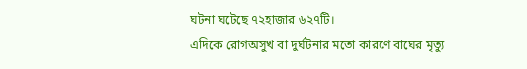ঘটনা ঘটেছে ৭২হাজার ৬২৭টি।
এদিকে রোগঅসুখ বা দুর্ঘটনার মতো কারণে বাঘের মৃত্যু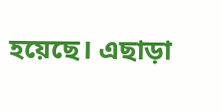হয়েছে। এছাড়া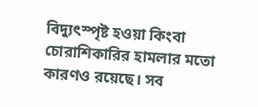বিদ্যুৎস্পৃষ্ট হওয়া কিংবা চোরাশিকারির হামলার মতো কারণও রয়েছে। সব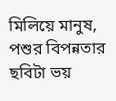মিলিয়ে মানুষ, পশুর বিপন্নতার ছবিটা ভয়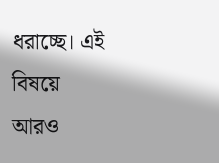ধরাচ্ছে। এই বিষয়ে আরও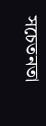সচেতনতা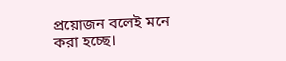প্রয়োজন বলেই মনে করা হচ্ছে।